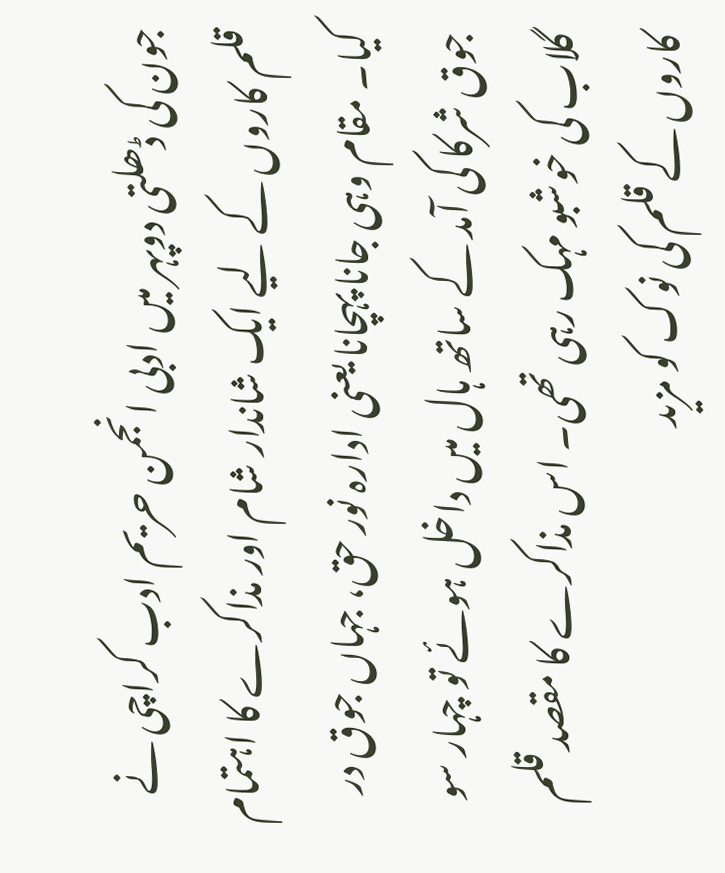جون کی ڈھلتی دوپہر میں ادبی انجمن حریم ادب کراچی نے قلم کاروں کے لیے ایک شاندار شام اور مذاکرے کا اہتمام کیا۔ مقام وہی جانا پہچانا یعنی ادارہ نور حق، جہاں جوق در جوق شرکا کی آمد کے ساتھ ہال میں داخل ہوئے تو چہار سو گلاب کی خوشبو مہک رہی تھی۔ اس مذاکرے کا مقصد قلم کاروں کے قلم کی نوک کو مزید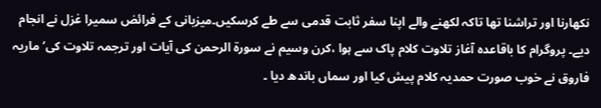نکھارنا اور تراشنا تھا تاکہ لکھنے والے اپنا سفر ثابت قدمی سے طے کرسکیں۔میزبانی کے فرائض سمیرا غزل نے انجام دیے۔ پروگرام کا باقاعدہ آغاز تلاوت کلام پاک سے ہوا ،کرن وسیم نے سورۃ الرحمن کی آیات اور ترجمہ تلاوت کی‘ ماریہ فاروق نے خوب صورت حمدیہ کلام پیش کیا اور سماں باندھ دیا ۔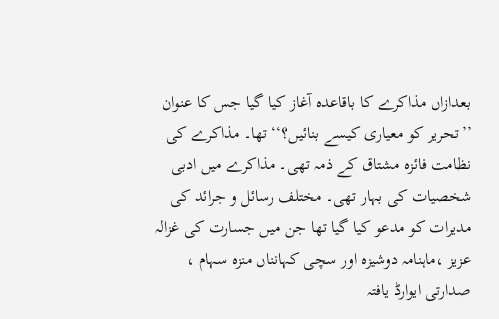بعدازاں مذاکرے کا باقاعدہ آغاز کیا گیا جس کا عنوان ’’تحریر کو معیاری کیسے بنائیں؟‘‘ تھا۔ مذاکرے کی نظامت فائزہ مشتاق کے ذمہ تھی۔ مذاکرے میں ادبی شخصیات کی بہار تھی۔ مختلف رسائل و جرائد کی مدیرات کو مدعو کیا گیا تھا جن میں جسارت کی غزالہ عزیز ،ماہنامہ دوشیزہ اور سچی کہانناں منزہ سہام ، صدارتی ایوارڈ یافتہ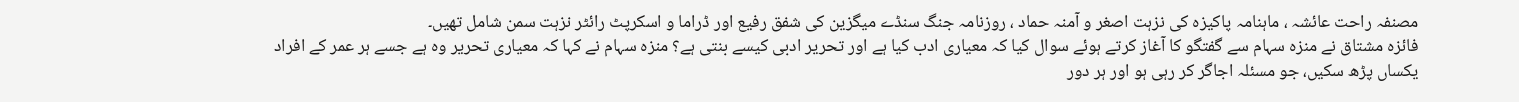مصنفہ راحت عائشہ ، ماہنامہ پاکیزہ کی نزہت اصغر و آمنہ حماد ، روزنامہ جنگ سنڈے میگزین کی شفق رفیع اور ڈراما و اسکرپٹ رائٹر نزہت سمن شامل تھیں۔
فائزہ مشتاق نے منزہ سہام سے گفتگو کا آغاز کرتے ہوئے سوال کیا کہ معیاری ادب کیا ہے اور تحریر ادبی کیسے بنتی ہے؟ منزہ سہام نے کہا کہ معیاری تحریر وہ ہے جسے ہر عمر کے افراد یکساں پڑھ سکیں، جو مسئلہ اجاگر کر رہی ہو اور ہر دور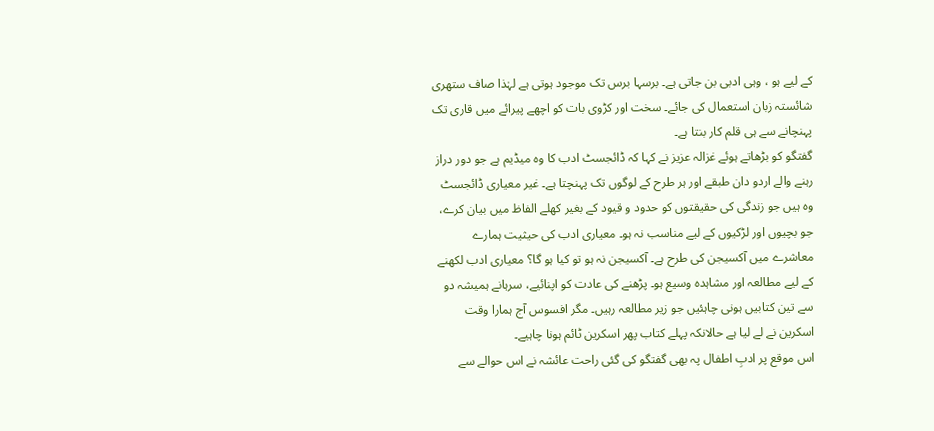کے لیے ہو ، وہی ادبی بن جاتی ہے۔ برسہا برس تک موجود ہوتی ہے لہٰذا صاف ستھری شائستہ زبان استعمال کی جائے۔ سخت اور کڑوی بات کو اچھے پیرائے میں قاری تک پہنچانے سے ہی قلم کار بنتا ہے۔
گفتگو کو بڑھاتے ہوئے غزالہ عزیز نے کہا کہ ڈائجسٹ ادب کا وہ میڈیم ہے جو دور دراز رہنے والے اردو دان طبقے اور ہر طرح کے لوگوں تک پہنچتا ہے۔ غیر معیاری ڈائجسٹ وہ ہیں جو زندگی کی حقیقتوں کو حدود و قیود کے بغیر کھلے الفاظ میں بیان کرے، جو بچیوں اور لڑکیوں کے لیے مناسب نہ ہو۔ معیاری ادب کی حیثیت ہمارے معاشرے میں آکسیجن کی طرح ہے۔ آکسیجن نہ ہو تو کیا ہو گا؟ معیاری ادب لکھنے کے لیے مطالعہ اور مشاہدہ وسیع ہو۔ پڑھنے کی عادت کو اپنائیے، سرہانے ہمیشہ دو سے تین کتابیں ہونی چاہئیں جو زیر مطالعہ رہیں۔ مگر افسوس آج ہمارا وقت اسکرین نے لے لیا ہے حالانکہ پہلے کتاب پھر اسکرین ٹائم ہونا چاہیے۔
اس موقع پر ادبِ اطفال پہ بھی گفتگو کی گئی راحت عائشہ نے اس حوالے سے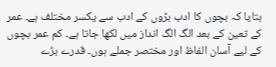بتایا کہ بچوں کا ادب بڑوں کے ادب سے یکسر مختلف ہے۔ عمر کے تعین کے بعد الگ الگ انداز میں لکھا جاتا ہے۔ کم عمر بچوں کے لیے آسان الفاظ اور مختصر جملے ہوں۔ قدرے بڑے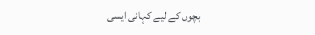بچوں کے لیے کہانی ایسی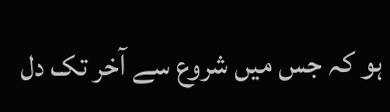ہو کہ جس میں شروع سے آخر تک دل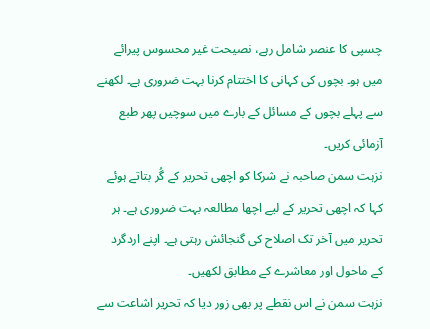چسپی کا عنصر شامل رہے، نصیحت غیر محسوس پیرائے میں ہو۔ بچوں کی کہانی کا اختتام کرنا بہت ضروری ہے۔ لکھنے سے پہلے بچوں کے مسائل کے بارے میں سوچیں پھر طبع آزمائی کریں۔
نزہت سمن صاحبہ نے شرکا کو اچھی تحریر کے گُر بتاتے ہوئے کہا کہ اچھی تحریر کے لیے اچھا مطالعہ بہت ضروری ہے۔ ہر تحریر میں آخر تک اصلاح کی گنجائش رہتی ہے۔ اپنے اردگرد کے ماحول اور معاشرے کے مطابق لکھیں۔
نزہت سمن نے اس نقطے پر بھی زور دیا کہ تحریر اشاعت سے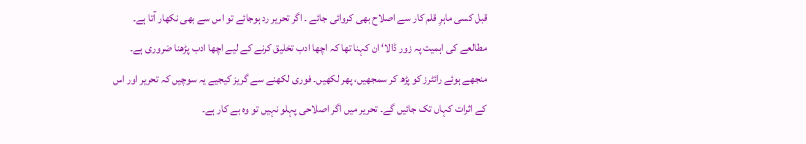قبل کسی ماہرِ قلم کار سے اصلاح بھی کروائی جائے ۔ اگر تحریر رد ہوجائے تو اس سے بھی نکھار آتا ہے۔ مطالعے کی اہمیت پہ زور ڈالا‘ ان کہنا تھا کہ اچھا ادب تخلیق کرنے کے لیے اچھا ادب پڑھنا ضروری ہے۔ منجھے ہوئے رائٹرز کو پڑھ کر سمجھیں، پھر لکھیں۔ فوری لکھنے سے گریز کیجیے یہ سوچیں کہ تحریر اور اس کے اثرات کہاں تک جائیں گے۔ تحریر میں اگر اصلاحی پہلو نہیں تو وہ بے کار ہے۔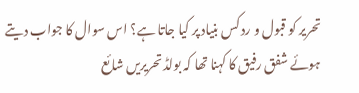تحریر کو قبول و رد کس بنیاد پر کیا جاتا ہے؟ اس سوال کا جواب دیتے ہوئے شفق رفیق کا کہنا تھا کہ بولڈ تحریریں شائع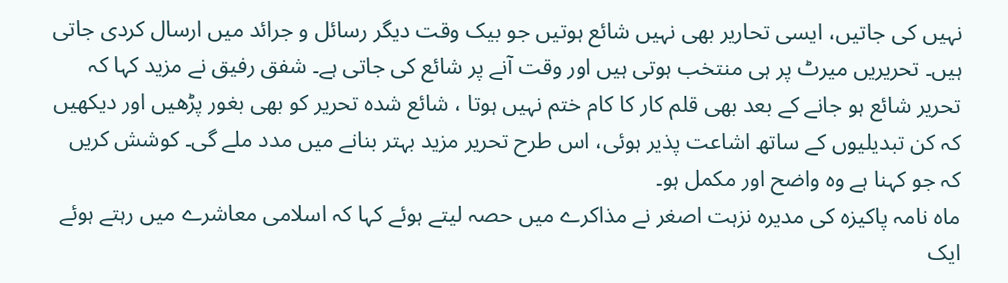نہیں کی جاتیں، ایسی تحاریر بھی نہیں شائع ہوتیں جو بیک وقت دیگر رسائل و جرائد میں ارسال کردی جاتی ہیں۔ تحریریں میرٹ پر ہی منتخب ہوتی ہیں اور وقت آنے پر شائع کی جاتی ہے۔ شفق رفیق نے مزید کہا کہ تحریر شائع ہو جانے کے بعد بھی قلم کار کا کام ختم نہیں ہوتا ، شائع شدہ تحریر کو بھی بغور پڑھیں اور دیکھیں کہ کن تبدیلیوں کے ساتھ اشاعت پذیر ہوئی، اس طرح تحریر مزید بہتر بنانے میں مدد ملے گی۔ کوشش کریں کہ جو کہنا ہے وہ واضح اور مکمل ہو۔
ماہ نامہ پاکیزہ کی مدیرہ نزہت اصغر نے مذاکرے میں حصہ لیتے ہوئے کہا کہ اسلامی معاشرے میں رہتے ہوئے ایک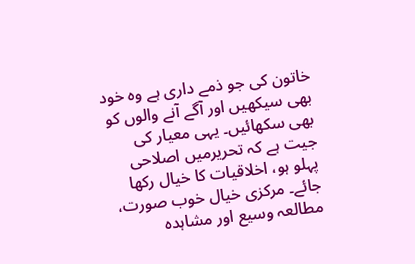خاتون کی جو ذمے داری ہے وہ خود بھی سیکھیں اور آگے آنے والوں کو بھی سکھائیں۔ یہی معیار کی جیت ہے کہ تحریرمیں اصلاحی پہلو ہو، اخلاقیات کا خیال رکھا جائے۔ مرکزی خیال خوب صورت، مطالعہ وسیع اور مشاہدہ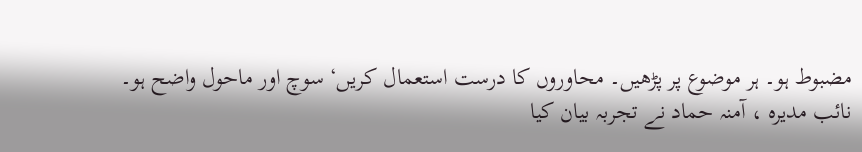مضبوط ہو۔ ہر موضوع پر پڑھیں۔ محاوروں کا درست استعمال کریں‘ سوچ اور ماحول واضح ہو۔
نائب مدیرہ ، آمنہ حماد نے تجربہ بیان کیا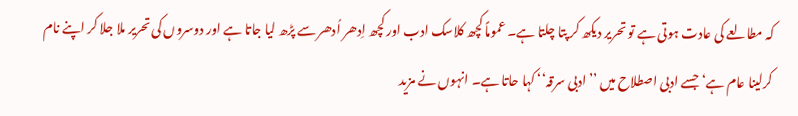کہ مطالعے کی عادت ہوتی ہے تو تحریر دیکھ کر پتا چلتا ہے۔ عموماً کچھ کلاسک ادب اور کچھ اِدھر اُدھر سے پڑھ لیا جاتا ہے اور دوسروں کی تحریر ملا جلا کر اپنے نام کرلینا عام ہے‘ جسے ادبی اصطلاح میں ’’ادبی سرقہ‘‘ کہا حاتا ہے۔ انہوں نے مزید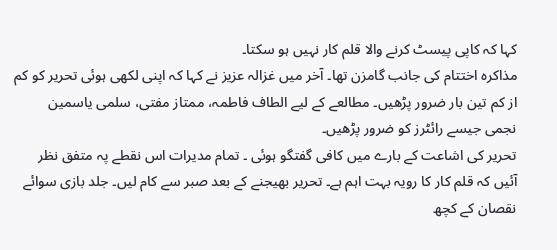کہا کہ کاپی پیسٹ کرنے والا قلم کار نہیں ہو سکتا۔
مذاکرہ اختتام کی جانب گامزن تھا۔ آخر میں غزالہ عزیز نے کہا کہ اپنی لکھی ہوئی تحریر کو کم از کم تین بار ضرور پڑھیں۔ مطالعے کے لیے الطاف فاطمہ، ممتاز مفتی، سلمی یاسمین نجمی جیسے رائٹرز کو ضرور پڑھیں۔
تحریر کی اشاعت کے بارے میں کافی گفتگو ہوئی ۔ تمام مدیرات اس نقطے پہ متفق نظر آئیں کہ قلم کار کا رویہ بہت اہم ہے۔ تحریر بھیجنے کے بعد صبر سے کام لیں۔ جلد بازی سوائے نقصان کے کچھ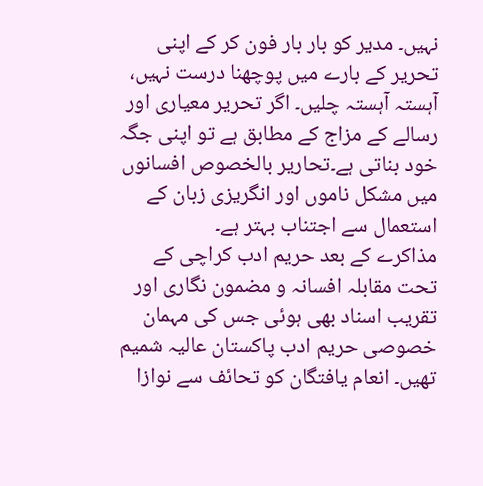نہیں۔ مدیر کو بار بار فون کر کے اپنی تحریر کے بارے میں پوچھنا درست نہیں، آہستہ آہستہ چلیں۔ اگر تحریر معیاری اور رسالے کے مزاج کے مطابق ہے تو اپنی جگہ خود بناتی ہے۔تحاریر بالخصوص افسانوں میں مشکل ناموں اور انگریزی زبان کے استعمال سے اجتناب بہتر ہے۔
مذاکرے کے بعد حریم ادب کراچی کے تحت مقابلہ افسانہ و مضمون نگاری اور تقریب اسناد بھی ہوئی جس کی مہمان خصوصی حریم ادب پاکستان عالیہ شمیم تھیں۔ انعام یافتگان کو تحائف سے نوازا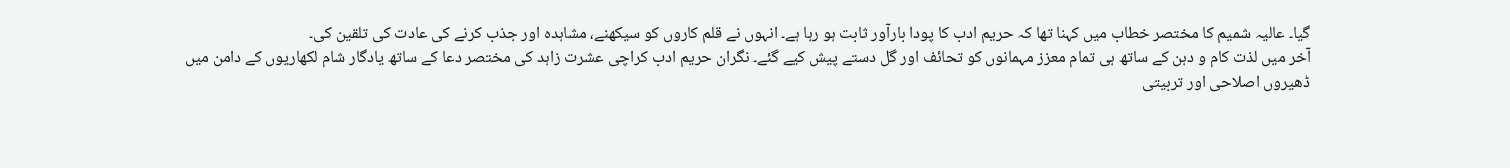گیا۔ عالیہ شمیم کا مختصر خطاب میں کہنا تھا کہ حریم ادب کا پودا بارآور ثابت ہو رہا ہے۔ انہوں نے قلم کاروں کو سیکھنے، مشاہدہ اور جذب کرنے کی عادت کی تلقین کی۔
آخر میں لذت کام و دہن کے ساتھ ہی تمام معزز مہمانوں کو تحائف اور گل دستے پیش کیے گئے۔ نگران حریم ادب کراچی عشرت زاہد کی مختصر دعا کے ساتھ یادگار شام لکھاریوں کے دامن میں ڈھیروں اصلاحی اور تربیتی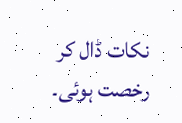نکات ڈال کر رخصت ہوئی۔